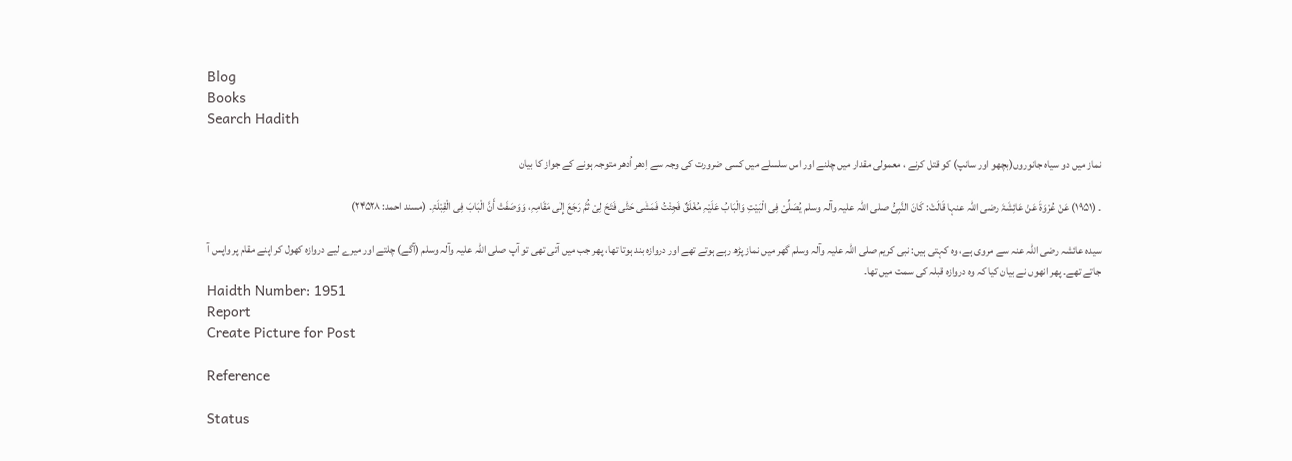Blog
Books
Search Hadith

نماز میں دو سیاہ جانوروں(بچھو اور سانپ) کو قتل کرنے ، معمولی مقدار میں چلنے اور اس سلسلے میں کسی ضرورت کی وجہ سے اِدھر اُدھر متوجہ ہونے کے جواز کا بیان

۔ (۱۹۵۱) عَنْ عُرْوَۃَ عَنْ عَائِشَۃَ ‌رضی ‌اللہ ‌عنہا قَالَتْ: کَانَ النَّبِیُّ ‌صلی ‌اللہ ‌علیہ ‌وآلہ ‌وسلم یُصَلِّیْ فِی الْبَیْتِ وَالْبَابُ عَلَیْہِ مُغْلَقٌ فَجِئْتُ فَمَشٰی حَتّٰی فَتَحَ لِیْ ثُمَّ رَجَعَ إِلٰی مَقَامِہِ، وَوَصَفَتْ أَنَّ الْبَابَ فِی الْقِبْلَۃِ۔ (مسند احمد: ۲۴۵۲۸)

سیدہ عائشہ ‌رضی ‌اللہ ‌عنہ سے مروی ہے، وہ کہتی ہیں: نبی کریم ‌صلی ‌اللہ ‌علیہ ‌وآلہ ‌وسلم گھر میں نماز پڑھ رہے ہوتے تھے اور دروازہ بند ہوتا تھا، پھر جب میں آتی تھی تو آپ ‌صلی ‌اللہ ‌علیہ ‌وآلہ ‌وسلم (آگے) چلتے اور میرے لیے دروازہ کھول کر اپنے مقام پر واپس آ جاتے تھے۔ پھر انھوں نے بیان کیا کہ وہ دروازہ قبلہ کی سمت میں تھا۔
Haidth Number: 1951
Report
Create Picture for Post

Reference

Status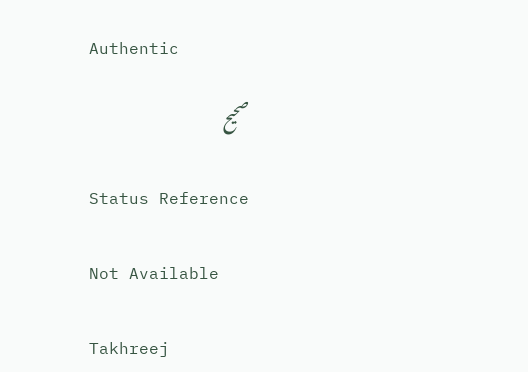Authentic

صحیح

Status Reference

Not Available

Takhreej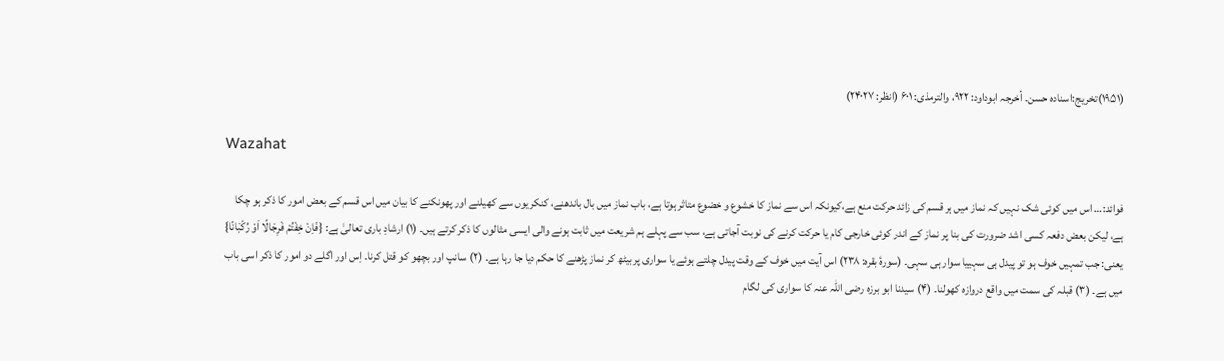(۱۹۵۱)تخریج:اسنادہ حسن۔ أخرجہ ابوداود: ۹۲۲، والترمذی: ۶۰۱ (انظر: ۲۴۰۲۷)

Wazahat

فوائد:… اس میں کوئی شک نہیں کہ نماز میں ہر قسم کی زائد حرکت منع ہے،کیونکہ اس سے نماز کا خشوع و خضوع متاثر ہوتا ہے، باب نماز میں بال باندھنے، کنکریوں سے کھیلنے اور پھونکنے کا بیان میں اس قسم کے بعض امور کا ذکر ہو چکا ہے، لیکن بعض دفعہ کسی اشد ضرورت کی بنا پر نماز کے اندر کوئی خارجی کام یا حرکت کرنے کی نوبت آجاتی ہے، سب سے پہلے ہم شریعت میں ثابت ہونے والی ایسی مثالوں کا ذکر کرتے ہیں۔ (۱) ارشادِ باری تعالیٰ ہے: {فَاِنْ خِفْتُمْ فَرِجَالًا اَوْ رُکْبَانًا} یعنی: جب تمہیں خوف ہو تو پیدل ہی سہییا سوار ہی سہی۔ (سورۂ بقرہ: ۲۳۸) اس آیت میں خوف کے وقت پیدل چلتے ہوئے یا سواری پربیٹھ کر نماز پڑھنے کا حکم دیا جا رہا ہے۔ (۲) سانپ اور بچھو کو قتل کرنا۔ اِس اور اگلے دو امور کا ذکر اسی باب میں ہے۔ (۳) قبلہ کی سمت میں واقع دروازہ کھولنا۔ (۴) سیدنا ابو برزہ ‌رضی ‌اللہ ‌عنہ کا سواری کی لگام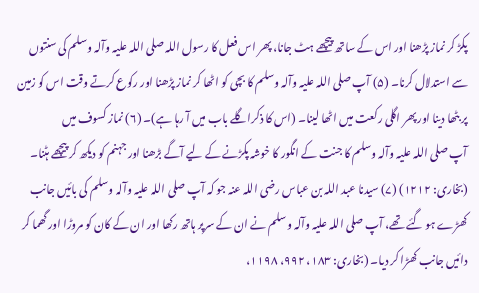پکڑ کر نماز پڑھنا اور اس کے ساتھ پیچھے ہٹ جانا، پھر اس فعل کا رسول اللہ ‌صلی ‌اللہ ‌علیہ ‌وآلہ ‌وسلم کی سنتوں سے استدلال کرنا۔ (۵) آپ ‌صلی ‌اللہ ‌علیہ ‌وآلہ ‌وسلم کا بچی کو اٹھا کر نماز پڑھنا اور رکوع کرتے وقت اس کو زمین پر بٹھا دینا اور پھر اگلی رکعت میں اٹھا لینا۔ (اس کا ذکراگلے باب میں آ رہا ہے)۔ (۶) نماز کسوف میں آپ ‌صلی ‌اللہ ‌علیہ ‌وآلہ ‌وسلم کا جنت کے انگور کا خوشہ پکڑنے کے لیے آگے بڑھنا اور جہنم کو دیکھ کر پیچھے ہٹنا۔ (بخاری: ۱۲۱۲) (۷) سیدنا عبد اللہ بن عباس ‌رضی ‌اللہ ‌عنہ جو کہ آپ ‌صلی ‌اللہ ‌علیہ ‌وآلہ ‌وسلم کی بائیں جانب کھڑے ہو گئے تھے، آپ ‌صلی ‌اللہ ‌علیہ ‌وآلہ ‌وسلم نے ان کے سرپر ہاتھ رکھا اور ان کے کان کو مروڑا اور گھما کر دائیں جانب کھڑا کر دیا۔ (بخاری: ۱۸۳، ۹۹۲، ۱۱۹۸،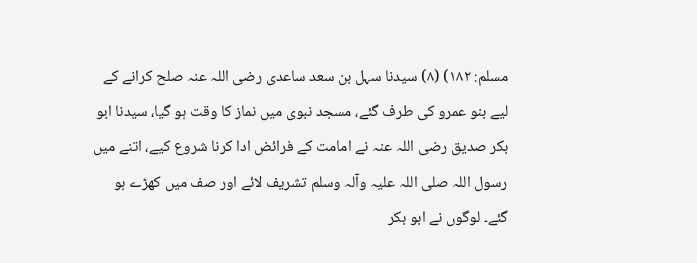مسلم: ۱۸۲) (۸) سیدنا سہل بن سعد ساعدی ‌رضی ‌اللہ ‌عنہ صلح کرانے کے لیے بنو عمرو کی طرف گئے، مسجد نبوی میں نماز کا وقت ہو گیا، سیدنا ابو بکر صدیق ‌رضی ‌اللہ ‌عنہ نے امامت کے فرائض ادا کرنا شروع کیے، اتنے میں رسول اللہ ‌صلی ‌اللہ ‌علیہ ‌وآلہ ‌وسلم تشریف لائے اور صف میں کھڑے ہو گئے۔ لوگوں نے ابو بکر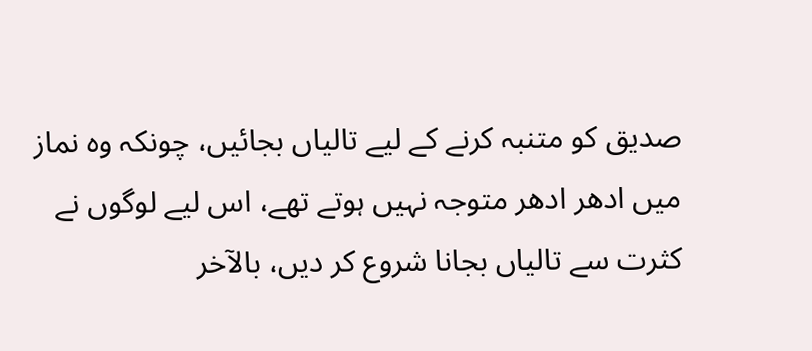صدیق کو متنبہ کرنے کے لیے تالیاں بجائیں، چونکہ وہ نماز میں ادھر ادھر متوجہ نہیں ہوتے تھے، اس لیے لوگوں نے کثرت سے تالیاں بجانا شروع کر دیں، بالآخر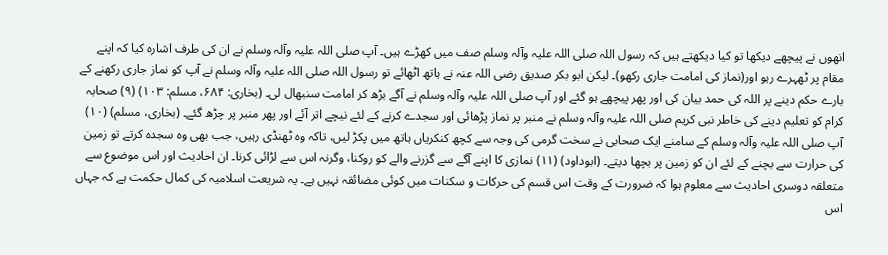انھوں نے پیچھے دیکھا تو کیا دیکھتے ہیں کہ رسول اللہ ‌صلی ‌اللہ ‌علیہ ‌وآلہ ‌وسلم صف میں کھڑے ہیں۔ آپ ‌صلی ‌اللہ ‌علیہ ‌وآلہ ‌وسلم نے ان کی طرف اشارہ کیا کہ اپنے مقام پر ٹھہرے رہو اور(نماز کی امامت جاری رکھو)۔ لیکن ابو بکر صدیق ‌رضی ‌اللہ ‌عنہ نے ہاتھ اٹھائے تو رسول اللہ ‌صلی ‌اللہ ‌علیہ ‌وآلہ ‌وسلم نے آپ کو نماز جاری رکھنے کے بارے حکم دینے پر اللہ کی حمد بیان کی اور پھر پیچھے ہو گئے اور آپ ‌صلی ‌اللہ ‌علیہ ‌وآلہ ‌وسلم نے آگے بڑھ کر امامت سنبھال لی۔ (بخاری: ۶۸۴، مسلم: ۱۰۳) (۹) صحابہ کرام کو تعلیم دینے کی خاطر نبی کریم ‌صلی ‌اللہ ‌علیہ ‌وآلہ ‌وسلم نے منبر پر نماز پڑھائی اور سجدے کرنے کے لئے نیچے اتر آئے اور پھر منبر پر چڑھ گئے۔ (بخاری، مسلم) (۱۰) آپ ‌صلی ‌اللہ ‌علیہ ‌وآلہ ‌وسلم کے سامنے ایک صحابی نے سخت گرمی کی وجہ سے کچھ کنکریاں ہاتھ میں پکڑ لیں، تاکہ وہ ٹھنڈی رہیں، جب بھی وہ سجدہ کرتے تو زمین کی حرارت سے بچنے کے لئے ان کو زمین پر بچھا دیتے۔ (ابوداود) (۱۱) نمازی کا اپنے آگے سے گزرنے والے کو روکنا، وگرنہ اس سے لڑائی کرنا۔ ان احادیث اور اس موضوع سے متعلقہ دوسری احادیث سے معلوم ہوا کہ ضرورت کے وقت اس قسم کی حرکات و سکنات میں کوئی مضائقہ نہیں ہے۔ یہ شریعت اسلامیہ کی کمال حکمت ہے کہ جہاں اس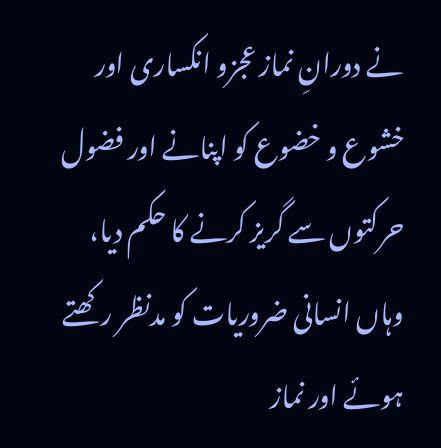نے دورانِ نماز عجزو انکساری اور خشوع و خضوع کو اپنانے اور فضول حرکتوں سے گریز کرنے کا حکم دیا، وہاں انسانی ضروریات کو مدنظر رکھتے ہوئے اور نماز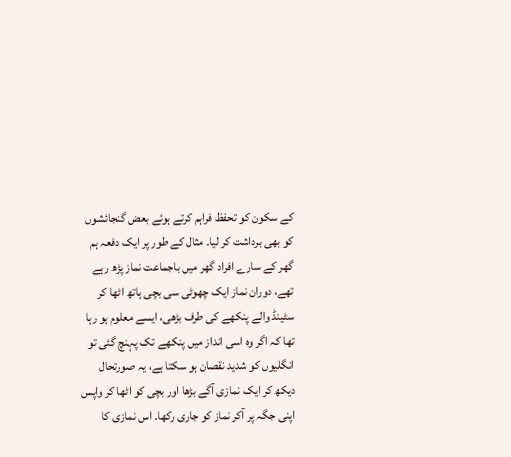کے سکون کو تحفظ فراہم کرتے ہوئے بعض گنجائشوں کو بھی برداشت کر لیا۔ مثال کے طور پر ایک دفعہ ہم گھر کے سارے افراد گھر میں باجماعت نماز پڑھ رہے تھے، دوران نماز ایک چھوٹی سی بچی ہاتھ اٹھا کر سٹینڈ والے پنکھے کی طرف بڑھی، ایسے معلوم ہو رہا تھا کہ اگر وہ اسی انداز میں پنکھے تک پہنچ گئی تو انگلیوں کو شدید نقصان ہو سکتا ہے، یہ صورتحال دیکھ کر ایک نمازی آگے بڑھا اور بچی کو اٹھا کر واپس اپنی جگہ پر آکر نماز کو جاری رکھا۔ اس نمازی کا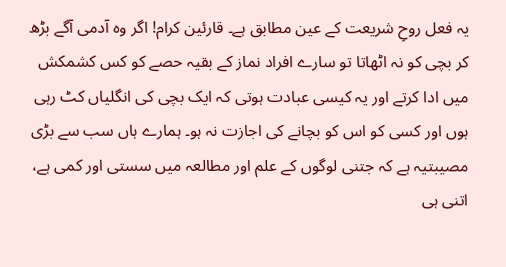یہ فعل روحِ شریعت کے عین مطابق ہے۔ قارئین کرام! اگر وہ آدمی آگے بڑھ کر بچی کو نہ اٹھاتا تو سارے افراد نماز کے بقیہ حصے کو کس کشمکش میں ادا کرتے اور یہ کیسی عبادت ہوتی کہ ایک بچی کی انگلیاں کٹ رہی ہوں اور کسی کو اس کو بچانے کی اجازت نہ ہو۔ ہمارے ہاں سب سے بڑی مصیبتیہ ہے کہ جتنی لوگوں کے علم اور مطالعہ میں سستی اور کمی ہے، اتنی ہی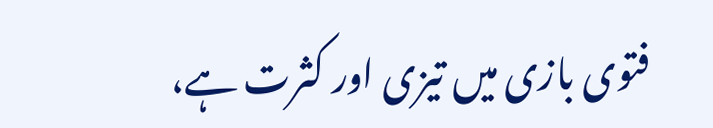فتوی بازی میں تیزی اور کثرت ہے،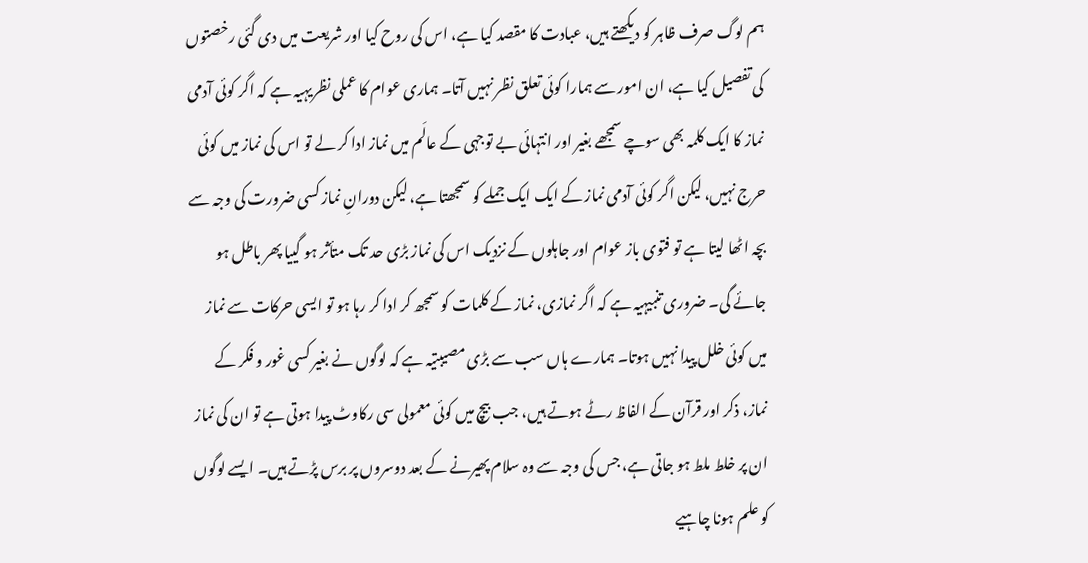ہم لوگ صرف ظاہر کو دیکھتے ہیں، عبادت کا مقصد کیا ہے، اس کی روح کیا اور شریعت میں دی گئی رخصتوں کی تفصیل کیا ہے، ان امور سے ہمارا کوئی تعلق نظر نہیں آتا۔ ہماری عوام کا عملی نظریہیہ ہے کہ اگر کوئی آدمی نماز کا ایک کلمہ بھی سوچے سمجھے بغیر اور انتہائی بے توجہی کے عالَم میں نماز ادا کر لے تو اس کی نماز میں کوئی حرج نہیں، لیکن اگر کوئی آدمی نماز کے ایک ایک جملے کو سمجھتا ہے، لیکن دورانِ نماز کسی ضرورت کی وجہ سے بچہ اٹھا لیتا ہے تو فتوی باز عوام اور جاہلوں کے نزدیک اس کی نماز بڑی حد تک متأثر ہو گییا پھر باطل ہو جائے گی۔ ضروری تنبیہیہ ہے کہ اگر نمازی، نماز کے کلمات کو سمجھ کر ادا کر رہا ہو تو ایسی حرکات سے نماز میں کوئی خلل پیدا نہیں ہوتا۔ ہمارے ہاں سب سے بڑی مصیبتیہ ہے کہ لوگوں نے بغیر کسی غور و فکر کے نماز، ذکر اور قرآن کے الفاظ رٹے ہوتے ہیں، جب بیچ میں کوئی معمولی سی رکاوٹ پیدا ہوتی ہے تو ان کی نماز ان پر خلط ملط ہو جاتی ہے، جس کی وجہ سے وہ سلام پھیرنے کے بعد دوسروں پر برس پڑتے ہیں۔ ایسے لوگوں کو علم ہونا چاہیے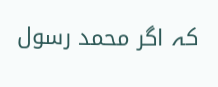کہ اگر محمد رسول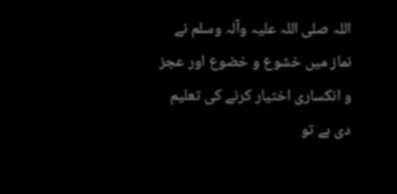اللہ ‌صلی ‌اللہ ‌علیہ ‌وآلہ ‌وسلم نے نماز میں خشوع و خضوع اور عجز و انکساری اختیار کرنے کی تعلیم دی ہے تو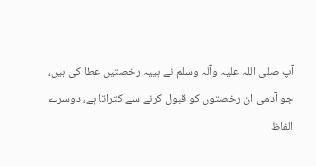آپ ‌صلی ‌اللہ ‌علیہ ‌وآلہ ‌وسلم نے ہییہ رخصتیں عطا کی ہیں، جو آدمی ان رخصتوں کو قبول کرنے سے کتراتا ہے، دوسرے الفاظ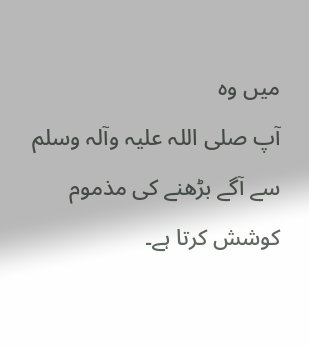میں وہ آپ ‌صلی ‌اللہ ‌علیہ ‌وآلہ ‌وسلم سے آگے بڑھنے کی مذموم کوشش کرتا ہے۔